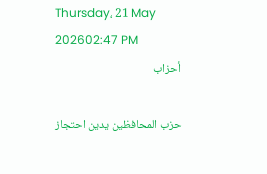Thursday، 21 May 202602:47 PM
أحزاب

حزب المحافظين يدين احتجاز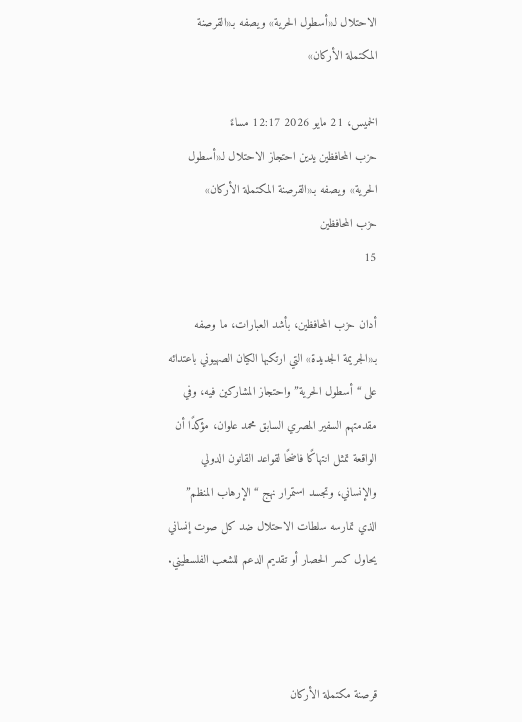الاحتلال لـ«أسطول الحرية» ويصفه بـ«القرصنة المكتملة الأركان»

الخميس، 21 مايو 2026 12:17 مساءً
حزب المحافظين يدين احتجاز الاحتلال لـ«أسطول الحرية» ويصفه بـ«القرصنة المكتملة الأركان»
حزب المحافظين
15

أدان حزب المحافظين، بأشد العبارات، ما وصفه بـ«الجريمة الجديدة» التي ارتكبها الكيان الصهيوني باعتدائه على “أسطول الحرية” واحتجاز المشاركين فيه، وفي مقدمتهم السفير المصري السابق محمد علوان، مؤكدًا أن الواقعة تمثل انتهاكًا فاضحًا لقواعد القانون الدولي والإنساني، وتجسد استمرار نهج “الإرهاب المنظم” الذي تمارسه سلطات الاحتلال ضد كل صوت إنساني يحاول كسر الحصار أو تقديم الدعم للشعب الفلسطيني.



قرصنة مكتملة الأركان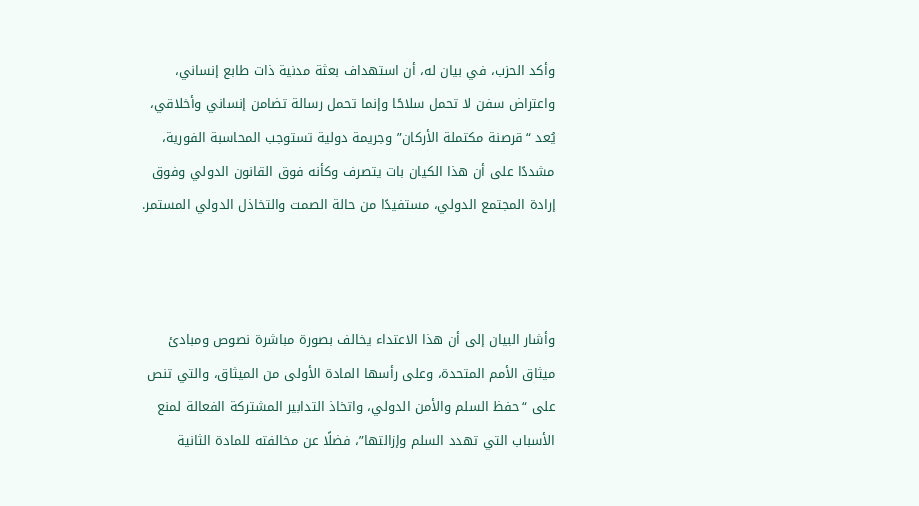وأكد الحزب، في بيان له، أن استهداف بعثة مدنية ذات طابع إنساني، واعتراض سفن لا تحمل سلاحًا وإنما تحمل رسالة تضامن إنساني وأخلاقي، يُعد “قرصنة مكتملة الأركان” وجريمة دولية تستوجب المحاسبة الفورية، مشددًا على أن هذا الكيان بات يتصرف وكأنه فوق القانون الدولي وفوق إرادة المجتمع الدولي، مستفيدًا من حالة الصمت والتخاذل الدولي المستمر.



وأشار البيان إلى أن هذا الاعتداء يخالف بصورة مباشرة نصوص ومبادئ ميثاق الأمم المتحدة، وعلى رأسها المادة الأولى من الميثاق، والتي تنص على “حفظ السلم والأمن الدولي، واتخاذ التدابير المشتركة الفعالة لمنع الأسباب التي تهدد السلم وإزالتها”، فضلًا عن مخالفته للمادة الثانية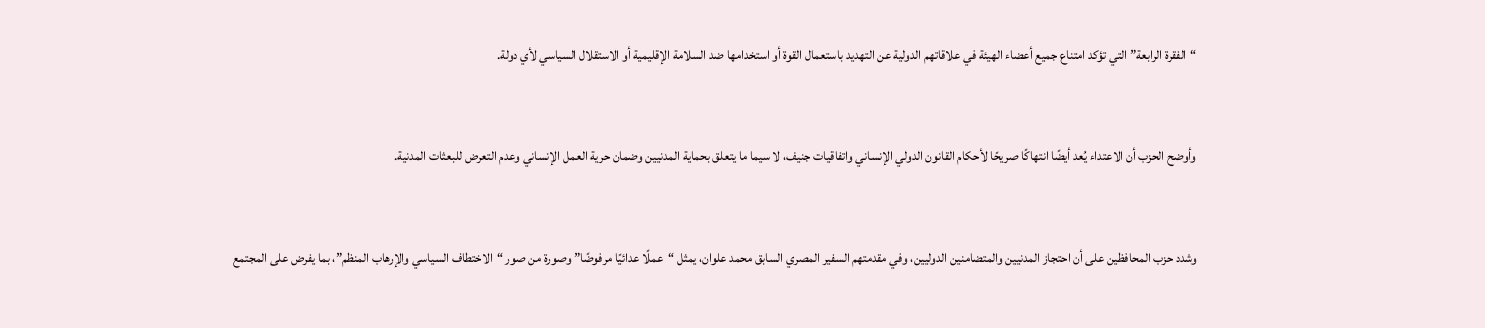“الفقرة الرابعة” التي تؤكد امتناع جميع أعضاء الهيئة في علاقاتهم الدولية عن التهديد باستعمال القوة أو استخدامها ضد السلامة الإقليمية أو الاستقلال السياسي لأي دولة.



وأوضح الحزب أن الاعتداء يُعد أيضًا انتهاكًا صريحًا لأحكام القانون الدولي الإنساني واتفاقيات جنيف، لا سيما ما يتعلق بحماية المدنيين وضمان حرية العمل الإنساني وعدم التعرض للبعثات المدنية.



وشدد حزب المحافظين على أن احتجاز المدنيين والمتضامنين الدوليين، وفي مقدمتهم السفير المصري السابق محمد علوان، يمثل “عملًا عدائيًا مرفوضًا” وصورة من صور “الاختطاف السياسي والإرهاب المنظم”، بما يفرض على المجتمع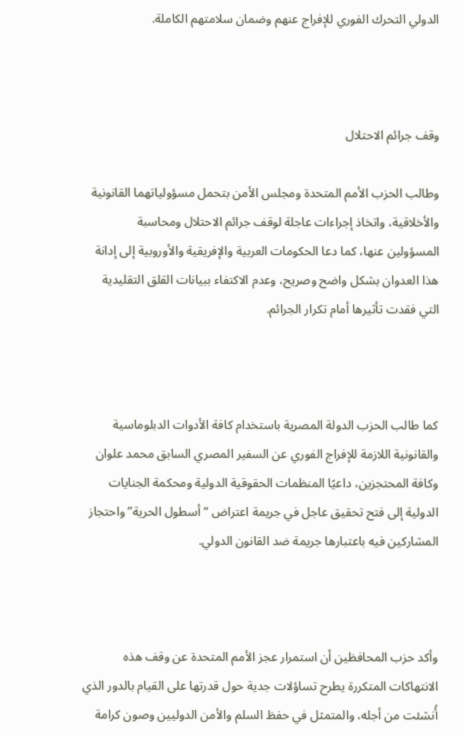الدولي التحرك الفوري للإفراج عنهم وضمان سلامتهم الكاملة.



وقف جرائم الاحتلال

وطالب الحزب الأمم المتحدة ومجلس الأمن بتحمل مسؤولياتهما القانونية والأخلاقية، واتخاذ إجراءات عاجلة لوقف جرائم الاحتلال ومحاسبة المسؤولين عنها، كما دعا الحكومات العربية والإفريقية والأوروبية إلى إدانة هذا العدوان بشكل واضح وصريح، وعدم الاكتفاء ببيانات القلق التقليدية التي فقدت تأثيرها أمام تكرار الجرائم.



كما طالب الحزب الدولة المصرية باستخدام كافة الأدوات الدبلوماسية والقانونية اللازمة للإفراج الفوري عن السفير المصري السابق محمد علوان وكافة المحتجزين، داعيًا المنظمات الحقوقية الدولية ومحكمة الجنايات الدولية إلى فتح تحقيق عاجل في جريمة اعتراض “أسطول الحرية” واحتجاز المشاركين فيه باعتبارها جريمة ضد القانون الدولي.



وأكد حزب المحافظين أن استمرار عجز الأمم المتحدة عن وقف هذه الانتهاكات المتكررة يطرح تساؤلات جدية حول قدرتها على القيام بالدور الذي أُنشئت من أجله، والمتمثل في حفظ السلم والأمن الدوليين وصون كرامة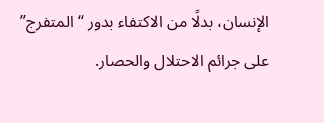الإنسان، بدلًا من الاكتفاء بدور “المتفرج” على جرائم الاحتلال والحصار.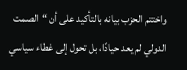واختتم الحزب بيانه بالتأكيد على أن “الصمت الدولي لم يعد حيادًا، بل تحول إلى غطاء سياسي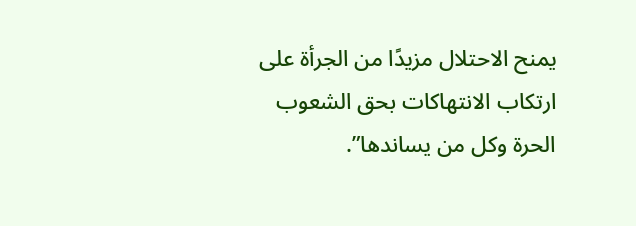يمنح الاحتلال مزيدًا من الجرأة على ارتكاب الانتهاكات بحق الشعوب الحرة وكل من يساندها”.